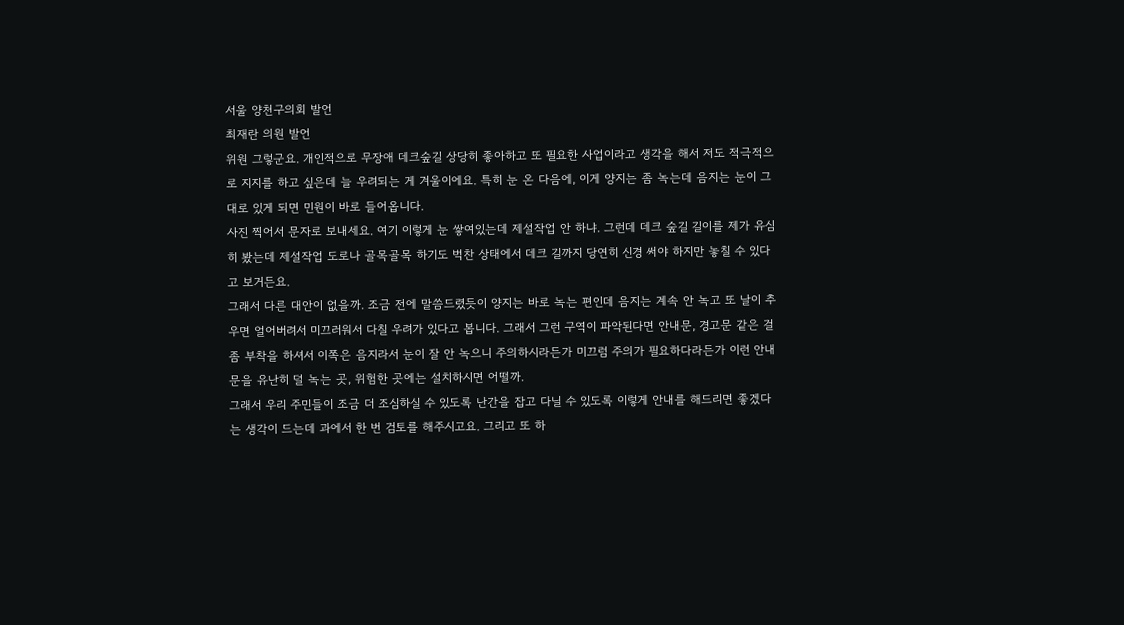서울 양천구의회 발언
최재란 의원 발언
위원 그렇군요. 개인적으로 무장애 데크숲길 상당히 좋아하고 또 필요한 사업이라고 생각을 해서 저도 적극적으로 지지를 하고 싶은데 늘 우려되는 게 겨울이에요. 특히 눈 온 다음에, 이게 양지는 좀 녹는데 음지는 눈이 그대로 있게 되면 민원이 바로 들어옵니다.
사진 찍어서 문자로 보내세요. 여기 이렇게 눈 쌓여있는데 제설작업 안 하냐. 그런데 데크 숲길 길이를 제가 유심히 봤는데 제설작업 도로나 골목골목 하기도 벅찬 상태에서 데크 길까지 당연히 신경 써야 하지만 놓칠 수 있다고 보거든요.
그래서 다른 대안이 없을까. 조금 전에 말씀드렸듯이 양지는 바로 녹는 편인데 음지는 계속 안 녹고 또 날이 추우면 얼어버려서 미끄러워서 다칠 우려가 있다고 봅니다. 그래서 그런 구역이 파악된다면 안내문, 경고문 같은 걸 좀 부착을 하셔서 이쪽은 음지라서 눈이 잘 안 녹으니 주의하시라든가 미끄럼 주의가 필요하다라든가 이런 안내문을 유난히 덜 녹는 곳, 위험한 곳에는 설치하시면 어떨까.
그래서 우리 주민들이 조금 더 조심하실 수 있도록 난간을 잡고 다닐 수 있도록 이렇게 안내를 해드리면 좋겠다는 생각이 드는데 과에서 한 번 검토를 해주시고요. 그리고 또 하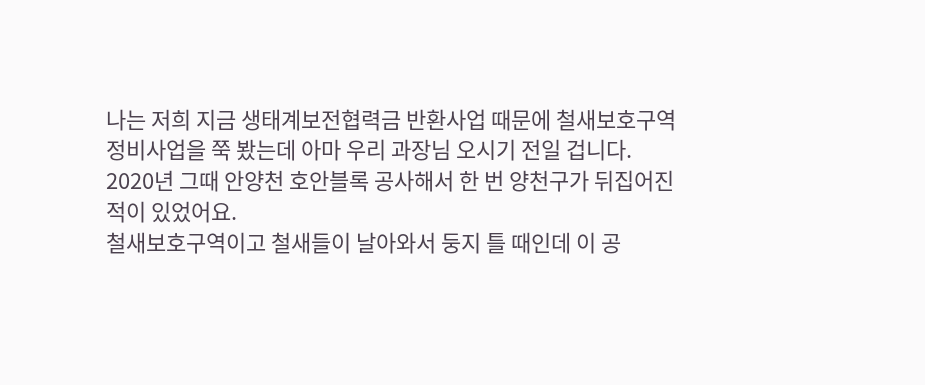나는 저희 지금 생태계보전협력금 반환사업 때문에 철새보호구역 정비사업을 쭉 봤는데 아마 우리 과장님 오시기 전일 겁니다. 2020년 그때 안양천 호안블록 공사해서 한 번 양천구가 뒤집어진 적이 있었어요.
철새보호구역이고 철새들이 날아와서 둥지 틀 때인데 이 공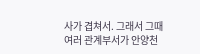사가 겹쳐서. 그래서 그때 여러 관계부서가 안양천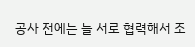공사 전에는 늘 서로 협력해서 조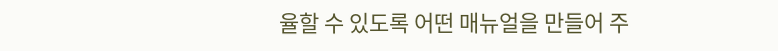율할 수 있도록 어떤 매뉴얼을 만들어 주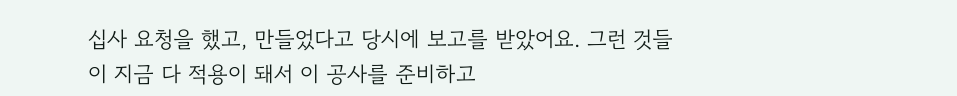십사 요청을 했고, 만들었다고 당시에 보고를 받았어요. 그런 것들이 지금 다 적용이 돼서 이 공사를 준비하고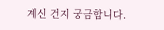계신 건지 궁금합니다.